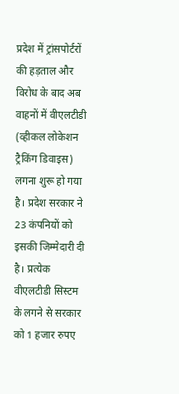प्रदेश में ट्रांसपोर्टरों की हड़ताल और विरोध के बाद अब वाहनों में वीएलटीडी (व्हीकल लोकेशन ट्रैकिंग डिवाइस) लगना शुरू हो गया है। प्रदेश सरकार ने 23 कंपनियों को इसकी जिम्मेदारी दी है। प्रत्येक वीएलटीडी सिस्टम के लगने से सरकार को 1 हजार रुपए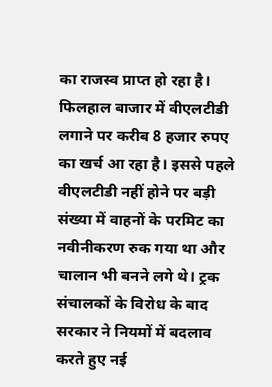का राजस्व प्राप्त हो रहा है। फिलहाल बाजार में वीएलटीडी लगाने पर करीब 8 हजार रुपए का खर्च आ रहा है। इससे पहले वीएलटीडी नहीं होने पर बड़ी संख्या में वाहनों के परमिट का नवीनीकरण रुक गया था और चालान भी बनने लगे थे। ट्रक संचालकों के विरोध के बाद सरकार ने नियमों में बदलाव करते हुए नई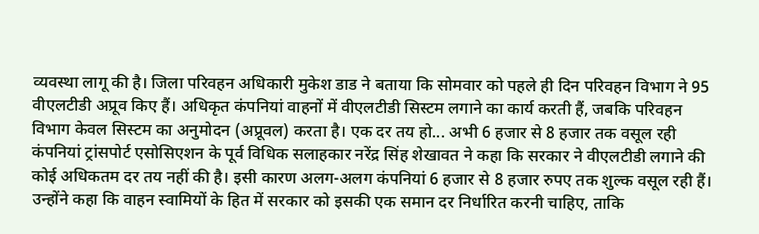व्यवस्था लागू की है। जिला परिवहन अधिकारी मुकेश डाड ने बताया कि सोमवार को पहले ही दिन परिवहन विभाग ने 95 वीएलटीडी अप्रूव किए हैं। अधिकृत कंपनियां वाहनों में वीएलटीडी सिस्टम लगाने का कार्य करती हैं, जबकि परिवहन विभाग केवल सिस्टम का अनुमोदन (अप्रूवल) करता है। एक दर तय हो... अभी 6 हजार से 8 हजार तक वसूल रही कंपनियां ट्रांसपोर्ट एसोसिएशन के पूर्व विधिक सलाहकार नरेंद्र सिंह शेखावत ने कहा कि सरकार ने वीएलटीडी लगाने की कोई अधिकतम दर तय नहीं की है। इसी कारण अलग-अलग कंपनियां 6 हजार से 8 हजार रुपए तक शुल्क वसूल रही हैं। उन्होंने कहा कि वाहन स्वामियों के हित में सरकार को इसकी एक समान दर निर्धारित करनी चाहिए, ताकि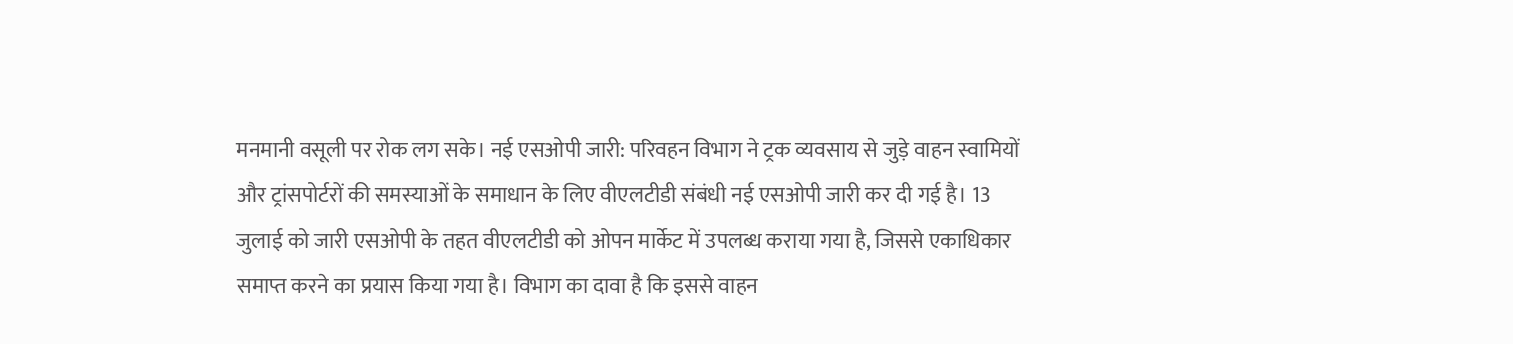मनमानी वसूली पर रोक लग सके। नई एसओपी जारी: परिवहन विभाग ने ट्रक व्यवसाय से जुड़े वाहन स्वामियों और ट्रांसपोर्टरों की समस्याओं के समाधान के लिए वीएलटीडी संबंधी नई एसओपी जारी कर दी गई है। 13 जुलाई को जारी एसओपी के तहत वीएलटीडी को ओपन मार्केट में उपलब्ध कराया गया है, जिससे एकाधिकार समाप्त करने का प्रयास किया गया है। विभाग का दावा है कि इससे वाहन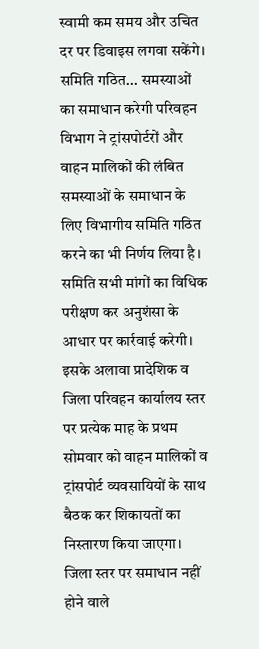स्वामी कम समय और उचित दर पर डिवाइस लगवा सकेंगे। समिति गठित... समस्याओं का समाधान करेगी परिवहन विभाग ने ट्रांसपोर्टरों और वाहन मालिकों की लंबित समस्याओं के समाधान के लिए विभागीय समिति गठित करने का भी निर्णय लिया है। समिति सभी मांगों का विधिक परीक्षण कर अनुशंसा के आधार पर कार्रवाई करेगी। इसके अलावा प्रादेशिक व जिला परिवहन कार्यालय स्तर पर प्रत्येक माह के प्रथम सोमवार को वाहन मालिकों व ट्रांसपोर्ट व्यवसायियों के साथ बैठक कर शिकायतों का निस्तारण किया जाएगा। जिला स्तर पर समाधान नहीं होने वाले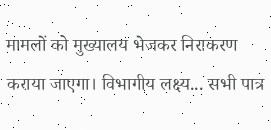मामलों को मुख्यालय भेजकर निराकरण कराया जाएगा। विभागीय लक्ष्य... सभी पात्र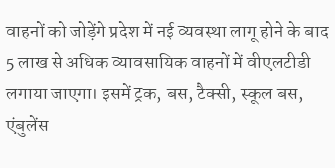वाहनों को जोड़ेंगे प्रदेश में नई व्यवस्था लागू होने के बाद 5 लाख से अधिक व्यावसायिक वाहनों में वीएलटीडी लगाया जाएगा। इसमें ट्रक, बस, टैक्सी, स्कूल बस, एंबुलेंस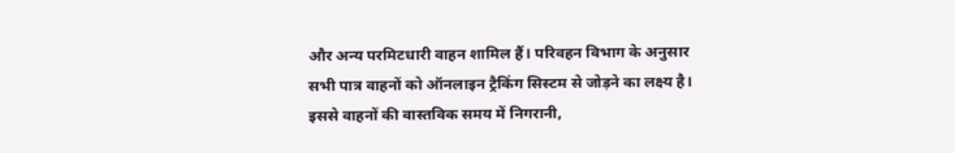और अन्य परमिटधारी वाहन शामिल हैं। परिवहन विभाग के अनुसार सभी पात्र वाहनों को ऑनलाइन ट्रैकिंग सिस्टम से जोड़ने का लक्ष्य है। इससे वाहनों की वास्तविक समय में निगरानी,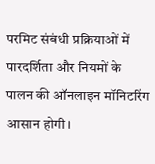परमिट संबंधी प्रक्रियाओं में पारदर्शिता और नियमों के पालन की ऑनलाइन मॉनिटरिंग आसान होगी।